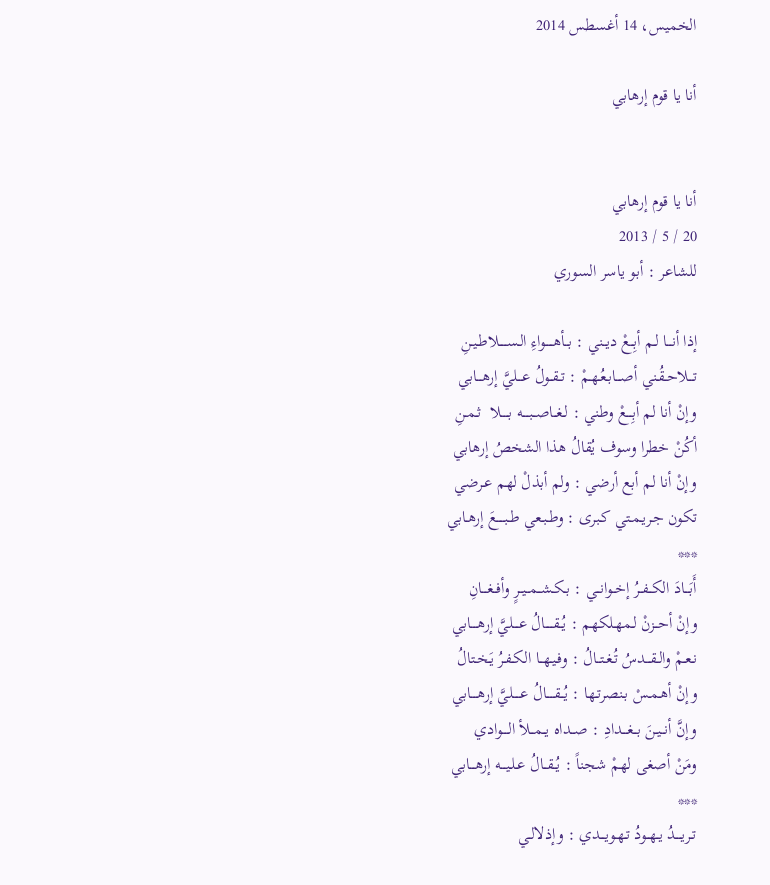الخميس، 14 أغسطس 2014

أنا يا قوم إرهابي


أنا يا قوم إرهابي
20 / 5 / 2013
للشاعر : أبو ياسر السوري

إذا أنـــا لـم أبِــعْ ديــني : بــأهـــــواءِ الـســـــلاطـيـنِ
تـــلاحـقُـني أصـــابـعُـهـمْ : تـقــولُ عـــليَّ إرهـــابي
وإنْ أنا لم أبِـــعْ وطني : لـغــاصــبــــه بـــــلا  ثـمـنِ
أكُنْ خطرا وسوف يُقالُ هذا الشخصُ إرهابي
وإنْ أنا لم أبع أرضي : ولم أبذلْ لهم عـرضي
تكون جـريـمـتي كـبرى : وطـبـعي طـبـــــعَ إرهـابي
***
أَبَـــادَ الكــفــرُ إخــوانــي : بـكـشــمــيــرٍ وأفــغـــانِ
وإنْ أحــزنْ لـمهـلكهم : يُــقـــــالُ عــــليَّ إرهــــابي
نـعـمْ والـقـــدسُ تُـغـتــالُ : وفـيـهــا الكـفـرُ يَـخـتالُ
وإنْ أهـمـسْ بـنصرتـها : يُــقـــــالُ عـــــليَّ إرهــــابي
وإنَّ أنــيـنَ بــغـــدادِ : صــداه يــمــلأ الــــوادي
ومَنْ أصغى لهمْ شجناً : يُــقــالُ عـلـيـــه إرهـــابي
***
تـريــــدُ يـهــودُ تـهـويـــدي : وإذلالـي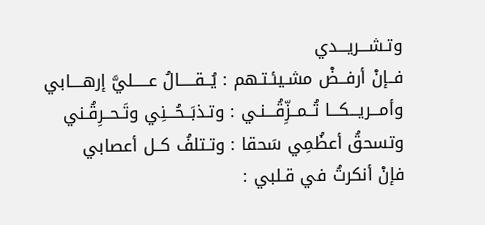وتـشـــريـــدي
فــإنْ أرفــضْ مشـيئـتـهم : يُــقـــــالُ عـــــليَّ إرهــــابي
وأمـــريـــكـــا تُــمــزِّقُـــنـي : وتـذبَــحُـــنِي وتَـحــرِقُـني
وتسحقُ أعظُمِي سَحقا : وتـتلفُ كــل أعصابي
فإنْ أنكرتُ في قـلبي :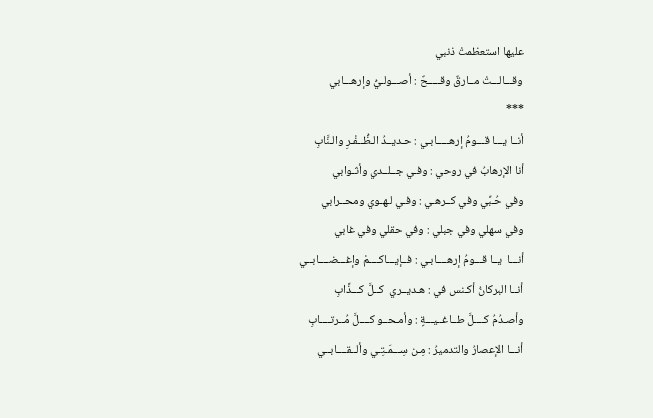عليها استعظمتْ ذنبي
وقـــالـــتْ مــارقٌ وقـــــحٌ : أصـــولـيُّ وإرهـــابي
***
أنــا يـــا قـــومُ إرهـــــابـي : حـديــدُ الـظُّــفْـرِ والـنَّابِ
أنا الإرهابُ في روحي : وفـي جــلــدي وأثـوابي
وفي حُـبِّي وفي كــرهـي : وفـي لـهـوي ومحــرابي
وفي سهلي وفي جبلي : وفي حقلي وفي غابي
أنـــا  يــا قـــومُ إرهــــابـي : فــإيـــاكــــمْ وإغـــضــــابــي
أنــا البركانُ أكـنس في : هـديــري  كــلَّ كـــذَّابِ
وأصـدُمُ كــــلَّ طــاغــيـــةٍ : وأمـحــو كــــلَّ مُــرتــــابِ
أنـــا الإعصارُ والتدميرُ : مِـن سِـــمَـتِـي وألــقــــابــي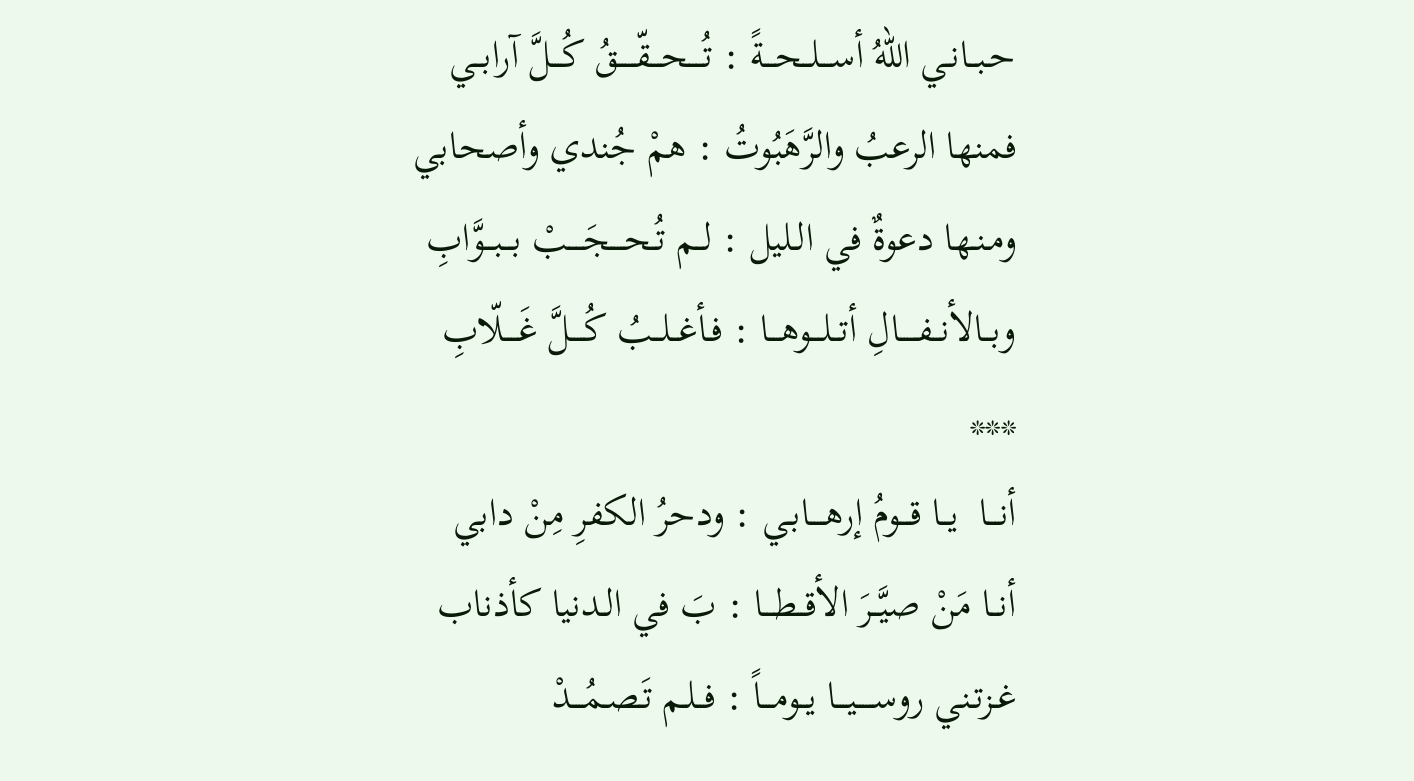حـبــانـي اللهُ أســـلــحـــةً : تُــــحـــقّـــــقُ كُـــلَّ آرابــي
فمنها الرعبُ والرَّهَبُوتُ : همْ جُندي وأصحابي
ومـنـها دعوةٌ في الـليل : لــم تُـحــــجَــــبْ بـــبــوَّابِ
وبــالأنــفـــــالِ أتــلـــوهـــا : فـأغــلــبُ كُــــلَّ غَــــلّابِ
***
أنـــا  يــا قـــومُ إرهــــابـي : ودحرُ الكفرِ مِنْ دابي
أنــا مَنْ صيَّــرَ الأقــطـــا : بَ في الـدنيا كأذناب
غـزتـني روســـــيـــا يــومـــاً : فــلـم تَـصـمُـــدْ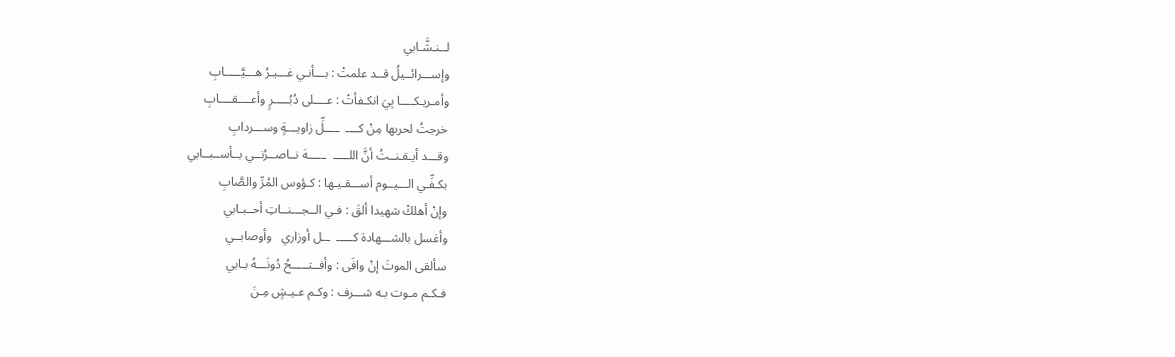لــنـشَّـابي
وإســـرائــيلُ قــد علمتْ : بـــأنـي غـــيـرُ هـــيَّـــــابِ
وأمـريـكــــا بِيَ انكـفأتْ : عــــلى دُبُـــــرٍ وأعــــقــــابِ
خرجتُ لحربها مِنْ كــــ  ــــلِّ زاويـــةٍ وســـردابِ
وقـــد أيـقـنــتُ أنَّ اللـــــ  ـــــهَ نــاصــرُنــي بــأســبــابي
بكـفِّـي الـــيــوم أســـقـيـها : كـؤوس المُرِّ والصَّابِ
وإنْ أهلكْ شهيدا ألقَ : فـي الــجـــنــاتِ أحــبـابي
وأغسل بالشـــهادة كـــــ  ــل أوزاري   وأوصابــي
سألقى الموتَ إنْ وافَى : وأفــتـــــحُ دُونَـــهُ بـابي
فـكـم مـوت بـه شـــرف : وكـم عـيـشٍ مِـنَ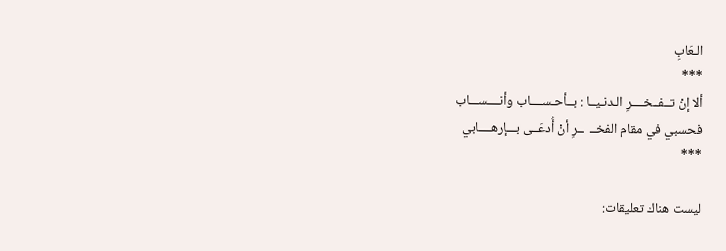الـعَابِ
***
ألا إنْ تــفــخــــرِ الـدنـيــا : بــأحـســــاب وأنــــســـاب
فحسبي في مقام الفخــ  ــرِ أنْ أُدعَــى بـــإرهــــابي
***

ليست هناك تعليقات: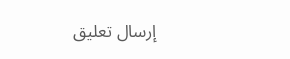إرسال تعليق